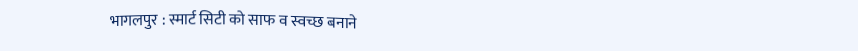भागलपुर : स्मार्ट सिटी को साफ व स्वच्छ बनाने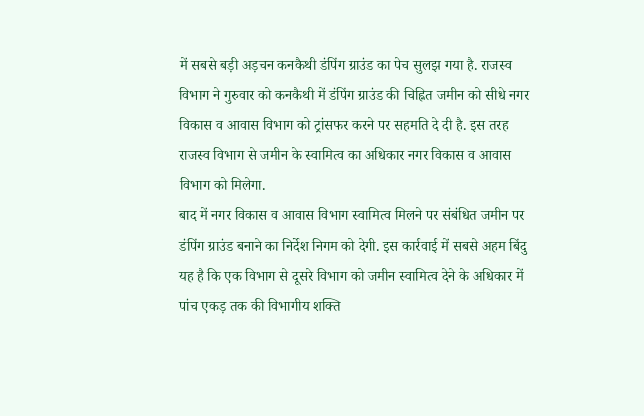में सबसे बड़ी अड़चन कनकैथी डंपिंग ग्राउंड का पेच सुलझ गया है. राजस्व विभाग ने गुरुवार को कनकैथी में डंपिंग ग्राउंड की चिह्नित जमीन को सीधे नगर विकास व आवास विभाग को ट्रांसफर करने पर सहमति दे दी है. इस तरह राजस्व विभाग से जमीन के स्वामित्व का अधिकार नगर विकास व आवास विभाग को मिलेगा.
बाद में नगर विकास व आवास विभाग स्वामित्व मिलने पर संबंधित जमीन पर डंपिंग ग्राउंड बनाने का निर्देश निगम को देगी. इस कार्रवाई में सबसे अहम बिंदु यह है कि एक विभाग से दूसरे विभाग को जमीन स्वामित्व देने के अधिकार में पांच एकड़ तक की विभागीय शक्ति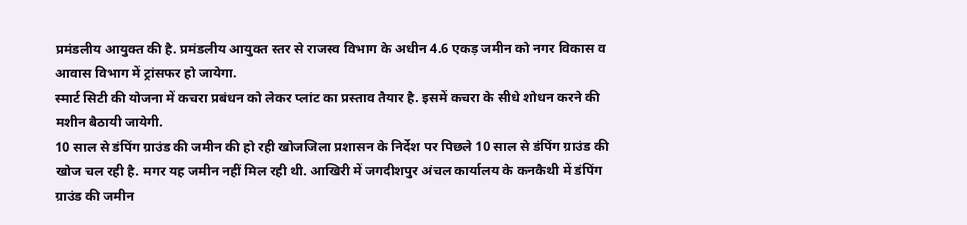प्रमंडलीय आयुक्त की है. प्रमंडलीय आयुक्त स्तर से राजस्व विभाग के अधीन 4.6 एकड़ जमीन को नगर विकास व आवास विभाग में ट्रांसफर हो जायेगा.
स्मार्ट सिटी की योजना में कचरा प्रबंधन को लेकर प्लांट का प्रस्ताव तैयार है. इसमें कचरा के सीधे शोधन करने की मशीन बैठायी जायेगी.
10 साल से डंपिंग ग्राउंड की जमीन की हो रही खोजजिला प्रशासन के निर्देश पर पिछले 10 साल से डंपिंग ग्राउंड की खोज चल रही है. मगर यह जमीन नहीं मिल रही थी. आखिरी में जगदीशपुर अंचल कार्यालय के कनकैथी में डंपिंग ग्राउंड की जमीन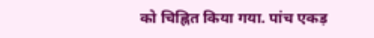को चिह्नित किया गया. पांच एकड़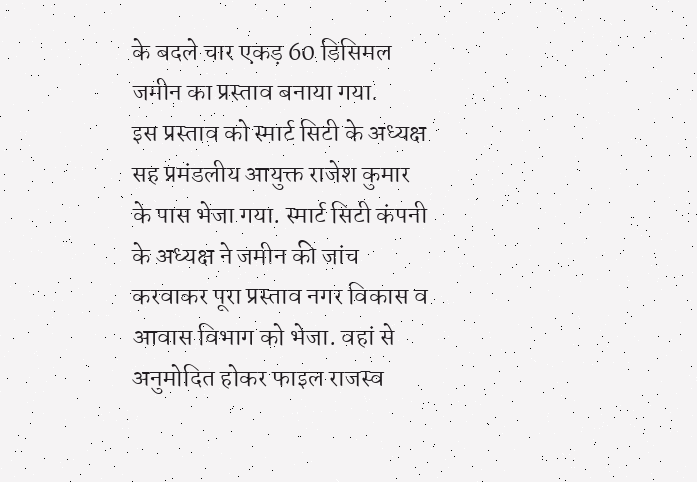के बदले चार एकड़ 60 डिसिमल जमीन का प्रस्ताव बनाया गया.
इस प्रस्ताव को स्मार्ट सिटी के अध्यक्ष सह प्रमंडलीय आयुक्त राजेश कुमार के पास भेजा गया. स्मार्ट सिटी कंपनी के अध्यक्ष ने जमीन की जांच करवाकर पूरा प्रस्ताव नगर विकास व आवास विभाग को भेजा. वहां से अनुमोदित होकर फाइल राजस्व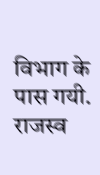विभाग के पास गयी. राजस्व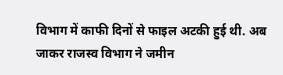विभाग में काफी दिनों से फाइल अटकी हुई थी. अब जाकर राजस्व विभाग ने जमीन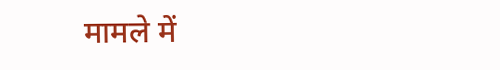मामले में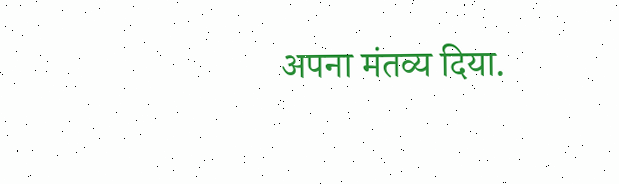अपना मंतव्य दिया.